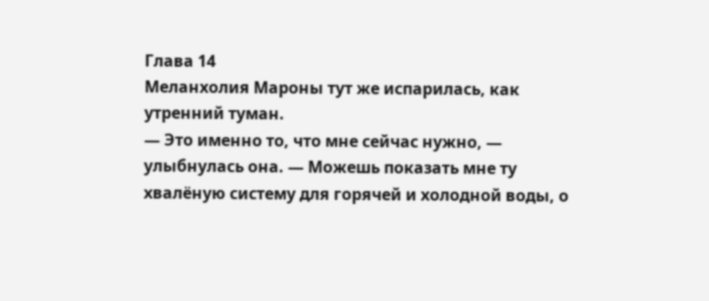Глава 14
Меланхолия Мароны тут же испарилась, как утренний туман.
— Это именно то, что мне сейчас нужно, — улыбнулась она. — Можешь показать мне ту хвалёную систему для горячей и холодной воды, о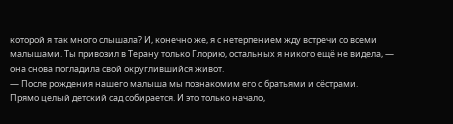которой я так много слышала? И, конечно же, я с нетерпением жду встречи со всеми малышами. Ты привозил в Терану только Глорию, остальных я никого ещё не видела, — она снова погладила свой округлившийся живот.
— После рождения нашего малыша мы познакомим его с братьями и сёстрами.
Прямо целый детский сад собирается. И это только начало,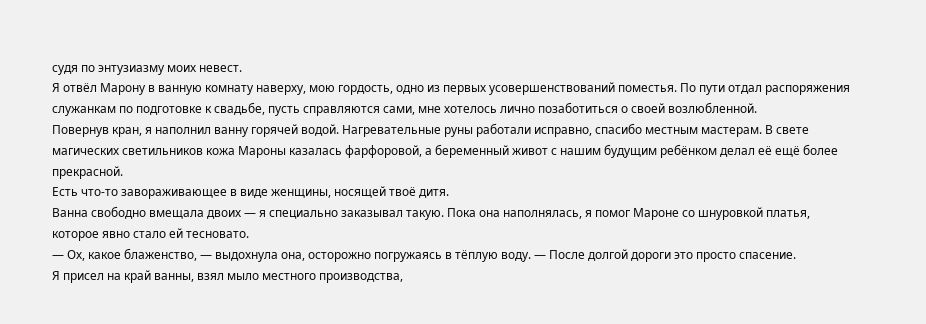судя по энтузиазму моих невест.
Я отвёл Марону в ванную комнату наверху, мою гордость, одно из первых усовершенствований поместья. По пути отдал распоряжения служанкам по подготовке к свадьбе, пусть справляются сами, мне хотелось лично позаботиться о своей возлюбленной.
Повернув кран, я наполнил ванну горячей водой. Нагревательные руны работали исправно, спасибо местным мастерам. В свете магических светильников кожа Мароны казалась фарфоровой, а беременный живот с нашим будущим ребёнком делал её ещё более прекрасной.
Есть что-то завораживающее в виде женщины, носящей твоё дитя.
Ванна свободно вмещала двоих — я специально заказывал такую. Пока она наполнялась, я помог Мароне со шнуровкой платья, которое явно стало ей тесновато.
— Ох, какое блаженство, — выдохнула она, осторожно погружаясь в тёплую воду. — После долгой дороги это просто спасение.
Я присел на край ванны, взял мыло местного производства,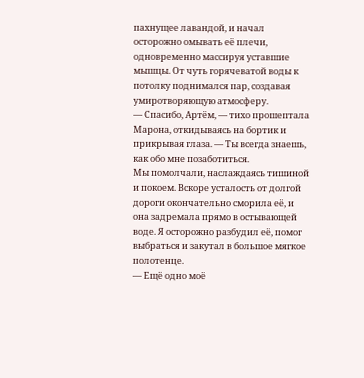пахнущее лавандой, и начал осторожно омывать её плечи, одновременно массируя уставшие мышцы. От чуть горячеватой воды к потолку поднимался пар, создавая умиротворяющую атмосферу.
— Спасибо, Артём, — тихо прошептала Марона, откидываясь на бортик и прикрывая глаза. — Ты всегда знаешь, как обо мне позаботиться.
Мы помолчали, наслаждаясь тишиной и покоем. Вскоре усталость от долгой дороги окончательно сморила её, и она задремала прямо в остывающей воде. Я осторожно разбудил её, помог выбраться и закутал в большое мягкое полотенце.
— Ещё одно моё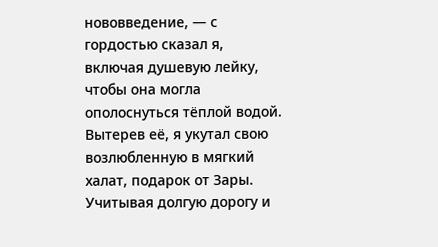нововведение, — с гордостью сказал я, включая душевую лейку, чтобы она могла ополоснуться тёплой водой.
Вытерев её, я укутал свою возлюбленную в мягкий халат, подарок от Зары. Учитывая долгую дорогу и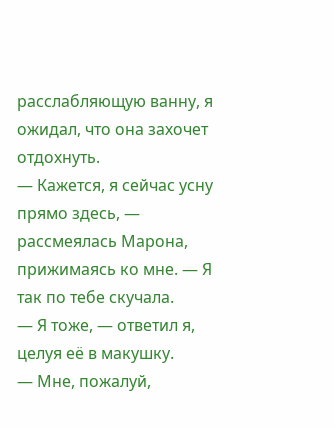расслабляющую ванну, я ожидал, что она захочет отдохнуть.
— Кажется, я сейчас усну прямо здесь, — рассмеялась Марона, прижимаясь ко мне. — Я так по тебе скучала.
— Я тоже, — ответил я, целуя её в макушку.
— Мне, пожалуй,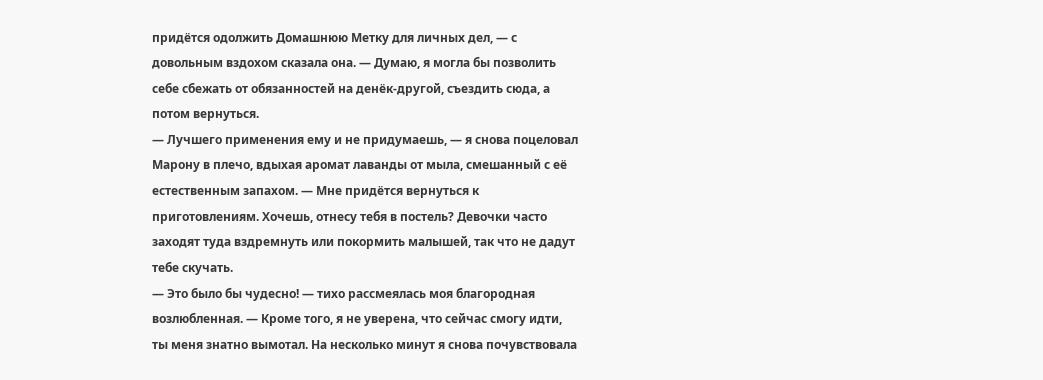придётся одолжить Домашнюю Метку для личных дел, — с довольным вздохом сказала она. — Думаю, я могла бы позволить себе сбежать от обязанностей на денёк-другой, съездить сюда, а потом вернуться.
— Лучшего применения ему и не придумаешь, — я снова поцеловал Марону в плечо, вдыхая аромат лаванды от мыла, смешанный с её естественным запахом. — Мне придётся вернуться к приготовлениям. Хочешь, отнесу тебя в постель? Девочки часто заходят туда вздремнуть или покормить малышей, так что не дадут тебе скучать.
— Это было бы чудесно! — тихо рассмеялась моя благородная возлюбленная. — Кроме того, я не уверена, что сейчас смогу идти, ты меня знатно вымотал. На несколько минут я снова почувствовала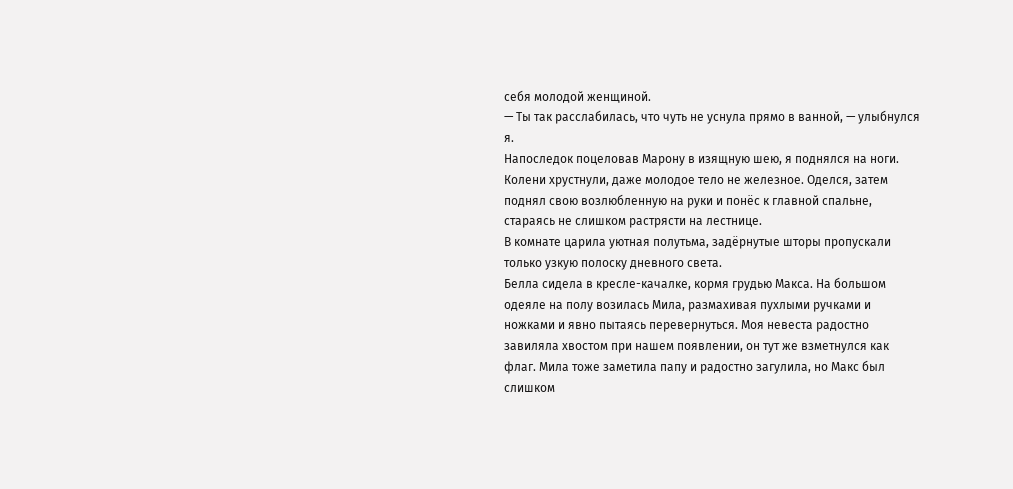себя молодой женщиной.
— Ты так расслабилась, что чуть не уснула прямо в ванной, — улыбнулся я.
Напоследок поцеловав Марону в изящную шею, я поднялся на ноги. Колени хрустнули, даже молодое тело не железное. Оделся, затем поднял свою возлюбленную на руки и понёс к главной спальне, стараясь не слишком растрясти на лестнице.
В комнате царила уютная полутьма, задёрнутые шторы пропускали только узкую полоску дневного света.
Белла сидела в кресле-качалке, кормя грудью Макса. На большом одеяле на полу возилась Мила, размахивая пухлыми ручками и ножками и явно пытаясь перевернуться. Моя невеста радостно завиляла хвостом при нашем появлении, он тут же взметнулся как флаг. Мила тоже заметила папу и радостно загулила, но Макс был слишком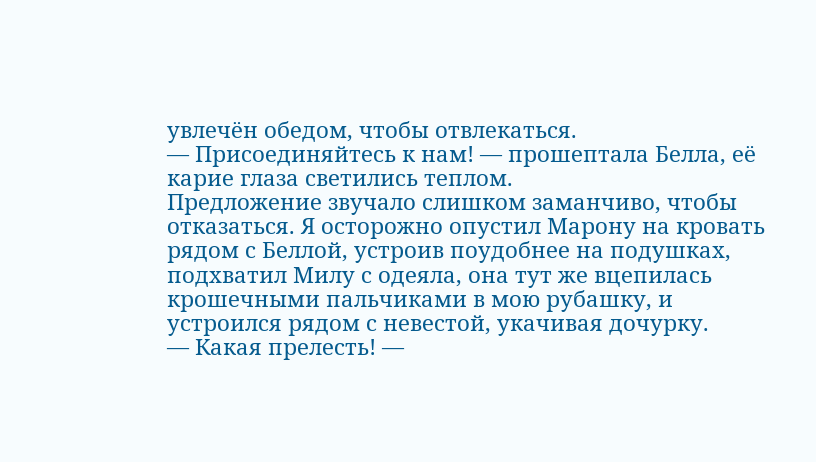увлечён обедом, чтобы отвлекаться.
— Присоединяйтесь к нам! — прошептала Белла, её карие глаза светились теплом.
Предложение звучало слишком заманчиво, чтобы отказаться. Я осторожно опустил Марону на кровать рядом с Беллой, устроив поудобнее на подушках, подхватил Милу с одеяла, она тут же вцепилась крошечными пальчиками в мою рубашку, и устроился рядом с невестой, укачивая дочурку.
— Какая прелесть! —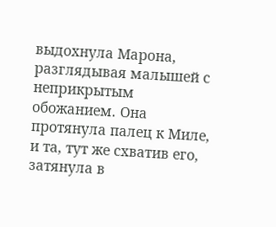выдохнула Марона, разглядывая малышей с неприкрытым обожанием. Она протянула палец к Миле, и та, тут же схватив его, затянула в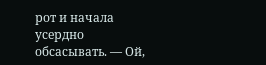рот и начала усердно обсасывать. — Ой,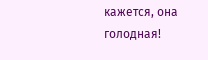кажется, она голодная!